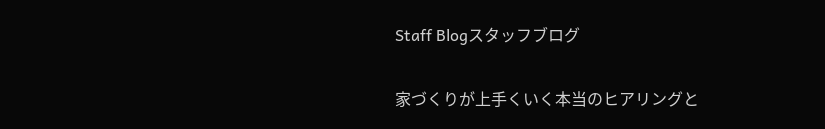Staff Blogスタッフブログ

家づくりが上手くいく本当のヒアリングと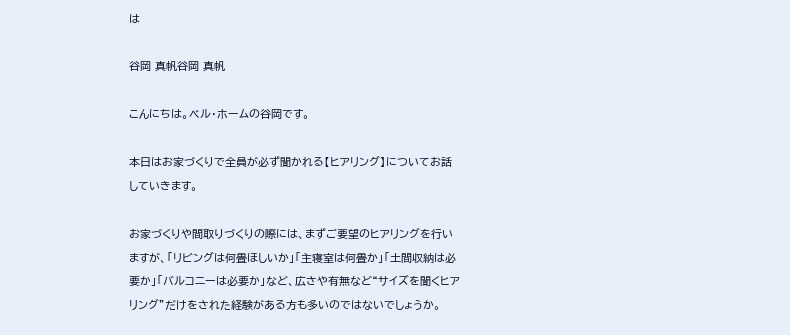は

谷岡 真帆谷岡 真帆

こんにちは。ベル・ホームの谷岡です。

本日はお家づくりで全員が必ず聞かれる【ヒアリング】についてお話していきます。

お家づくりや間取りづくりの際には、まずご要望のヒアリングを行いますが、「リビングは何畳ほしいか」「主寝室は何畳か」「土間収納は必要か」「バルコニーは必要か」など、広さや有無など“サイズを聞くヒアリング”だけをされた経験がある方も多いのではないでしょうか。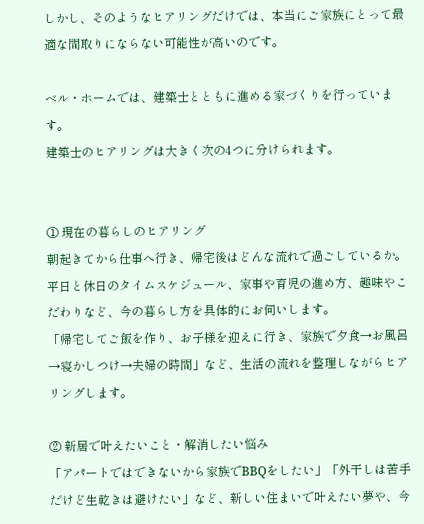しかし、そのようなヒアリングだけでは、本当にご家族にとって最適な間取りにならない可能性が高いのです。

ベル・ホームでは、建築士とともに進める家づくりを行っています。
建築士のヒアリングは大きく次の4つに分けられます。


① 現在の暮らしのヒアリング
朝起きてから仕事へ行き、帰宅後はどんな流れで過ごしているか。
平日と休日のタイムスケジュール、家事や育児の進め方、趣味やこだわりなど、今の暮らし方を具体的にお伺いします。
「帰宅してご飯を作り、お子様を迎えに行き、家族で夕食→お風呂→寝かしつけ→夫婦の時間」など、生活の流れを整理しながらヒアリングします。

② 新居で叶えたいこと・解消したい悩み
「アパートではできないから家族でBBQをしたい」「外干しは苦手だけど生乾きは避けたい」など、新しい住まいで叶えたい夢や、今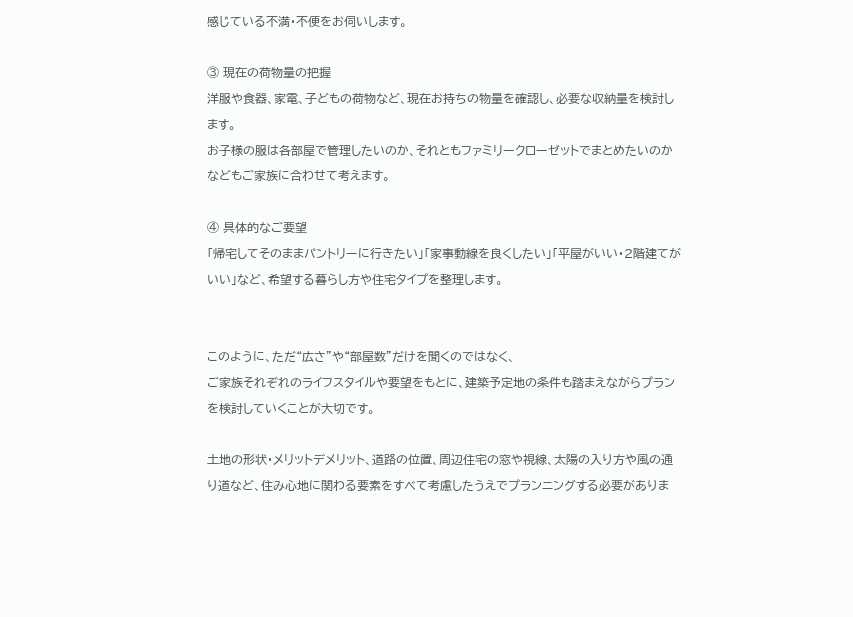感じている不満・不便をお伺いします。

③ 現在の荷物量の把握
洋服や食器、家電、子どもの荷物など、現在お持ちの物量を確認し、必要な収納量を検討します。
お子様の服は各部屋で管理したいのか、それともファミリークローゼットでまとめたいのかなどもご家族に合わせて考えます。

④ 具体的なご要望
「帰宅してそのままパントリーに行きたい」「家事動線を良くしたい」「平屋がいい・2階建てがいい」など、希望する暮らし方や住宅タイプを整理します。


このように、ただ“広さ”や“部屋数”だけを聞くのではなく、
ご家族それぞれのライフスタイルや要望をもとに、建築予定地の条件も踏まえながらプランを検討していくことが大切です。

土地の形状・メリットデメリット、道路の位置、周辺住宅の窓や視線、太陽の入り方や風の通り道など、住み心地に関わる要素をすべて考慮したうえでプランニングする必要がありま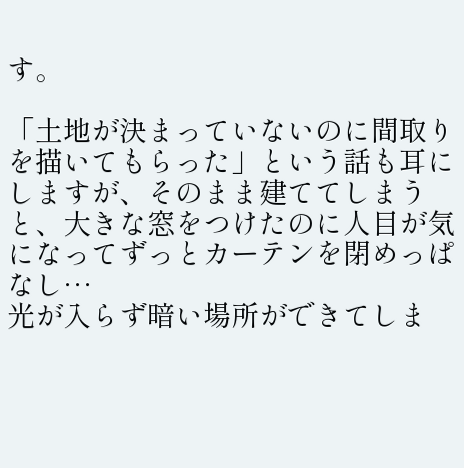す。

「土地が決まっていないのに間取りを描いてもらった」という話も耳にしますが、そのまま建ててしまうと、大きな窓をつけたのに人目が気になってずっとカーテンを閉めっぱなし…
光が入らず暗い場所ができてしま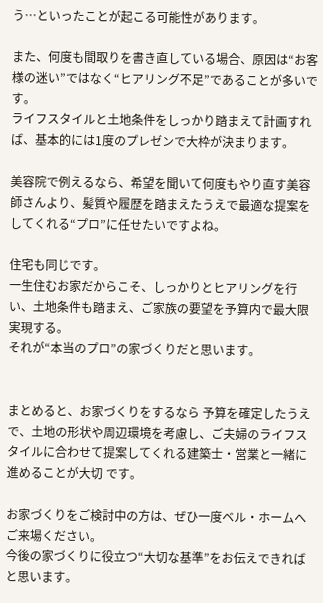う…といったことが起こる可能性があります。

また、何度も間取りを書き直している場合、原因は“お客様の迷い”ではなく“ヒアリング不足”であることが多いです。
ライフスタイルと土地条件をしっかり踏まえて計画すれば、基本的には1度のプレゼンで大枠が決まります。

美容院で例えるなら、希望を聞いて何度もやり直す美容師さんより、髪質や履歴を踏まえたうえで最適な提案をしてくれる“プロ”に任せたいですよね。

住宅も同じです。
一生住むお家だからこそ、しっかりとヒアリングを行い、土地条件も踏まえ、ご家族の要望を予算内で最大限実現する。
それが“本当のプロ”の家づくりだと思います。


まとめると、お家づくりをするなら 予算を確定したうえで、土地の形状や周辺環境を考慮し、ご夫婦のライフスタイルに合わせて提案してくれる建築士・営業と一緒に進めることが大切 です。

お家づくりをご検討中の方は、ぜひ一度ベル・ホームへご来場ください。
今後の家づくりに役立つ“大切な基準”をお伝えできればと思います。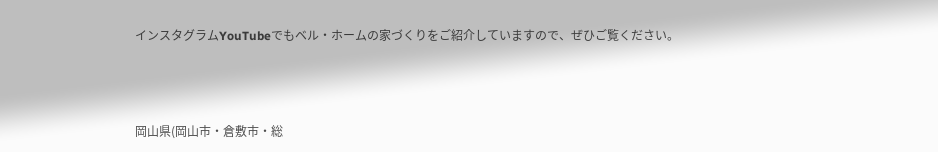インスタグラムYouTubeでもベル・ホームの家づくりをご紹介していますので、ぜひご覧ください。



岡山県(岡山市・倉敷市・総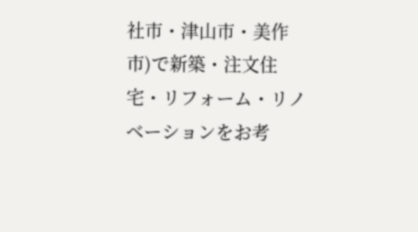社市・津山市・美作市)で新築・注文住宅・リフォーム・リノベーションをお考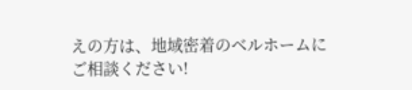えの方は、地域密着のベルホームにご相談ください!